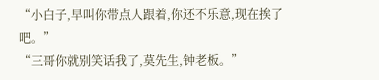“小白子,早叫你带点人跟着,你还不乐意,现在挨了吧。”
“三哥你就别笑话我了,莫先生,钟老板。”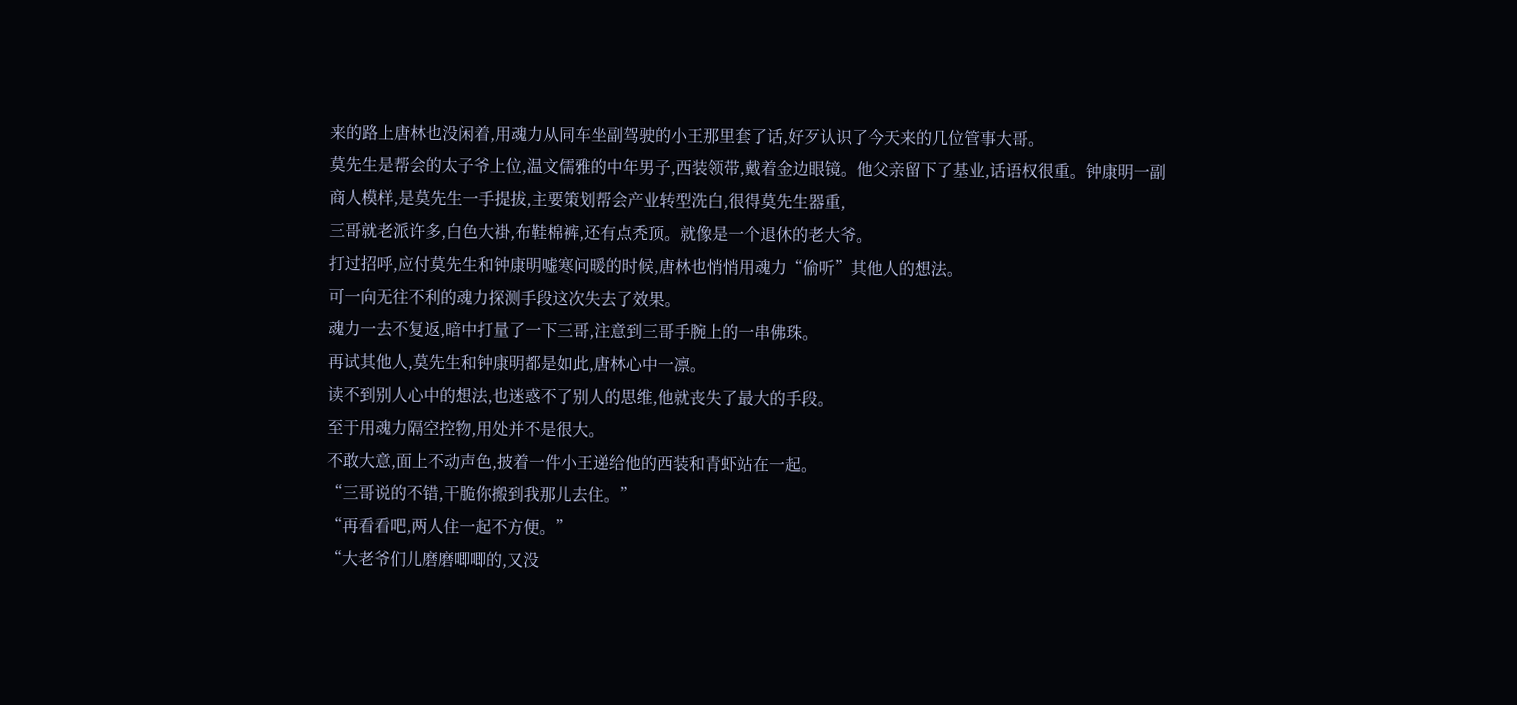来的路上唐林也没闲着,用魂力从同车坐副驾驶的小王那里套了话,好歹认识了今天来的几位管事大哥。
莫先生是帮会的太子爷上位,温文儒雅的中年男子,西装领带,戴着金边眼镜。他父亲留下了基业,话语权很重。钟康明一副商人模样,是莫先生一手提拔,主要策划帮会产业转型洗白,很得莫先生器重,
三哥就老派许多,白色大褂,布鞋棉裤,还有点秃顶。就像是一个退休的老大爷。
打过招呼,应付莫先生和钟康明嘘寒问暖的时候,唐林也悄悄用魂力“偷听”其他人的想法。
可一向无往不利的魂力探测手段这次失去了效果。
魂力一去不复返,暗中打量了一下三哥,注意到三哥手腕上的一串佛珠。
再试其他人,莫先生和钟康明都是如此,唐林心中一凛。
读不到别人心中的想法,也迷惑不了别人的思维,他就丧失了最大的手段。
至于用魂力隔空控物,用处并不是很大。
不敢大意,面上不动声色,披着一件小王递给他的西装和青虾站在一起。
“三哥说的不错,干脆你搬到我那儿去住。”
“再看看吧,两人住一起不方便。”
“大老爷们儿磨磨唧唧的,又没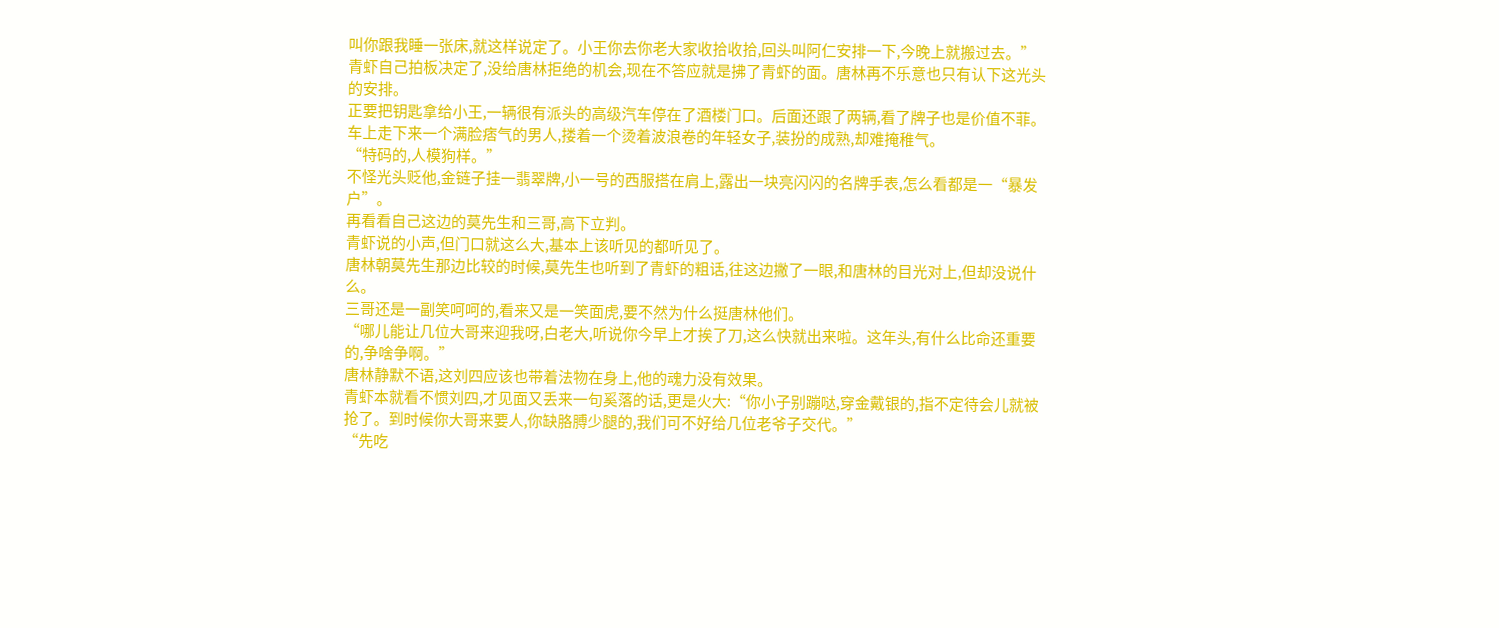叫你跟我睡一张床,就这样说定了。小王你去你老大家收拾收拾,回头叫阿仁安排一下,今晚上就搬过去。”
青虾自己拍板决定了,没给唐林拒绝的机会,现在不答应就是拂了青虾的面。唐林再不乐意也只有认下这光头的安排。
正要把钥匙拿给小王,一辆很有派头的高级汽车停在了酒楼门口。后面还跟了两辆,看了牌子也是价值不菲。
车上走下来一个满脸痞气的男人,搂着一个烫着波浪卷的年轻女子,装扮的成熟,却难掩稚气。
“特码的,人模狗样。”
不怪光头贬他,金链子挂一翡翠牌,小一号的西服搭在肩上,露出一块亮闪闪的名牌手表,怎么看都是一“暴发户”。
再看看自己这边的莫先生和三哥,高下立判。
青虾说的小声,但门口就这么大,基本上该听见的都听见了。
唐林朝莫先生那边比较的时候,莫先生也听到了青虾的粗话,往这边撇了一眼,和唐林的目光对上,但却没说什么。
三哥还是一副笑呵呵的,看来又是一笑面虎,要不然为什么挺唐林他们。
“哪儿能让几位大哥来迎我呀,白老大,听说你今早上才挨了刀,这么快就出来啦。这年头,有什么比命还重要的,争啥争啊。”
唐林静默不语,这刘四应该也带着法物在身上,他的魂力没有效果。
青虾本就看不惯刘四,才见面又丢来一句奚落的话,更是火大:“你小子别蹦哒,穿金戴银的,指不定待会儿就被抢了。到时候你大哥来要人,你缺胳膊少腿的,我们可不好给几位老爷子交代。”
“先吃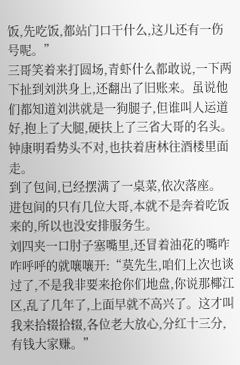饭,先吃饭,都站门口干什么,这儿还有一伤号呢。”
三哥笑着来打圆场,青虾什么都敢说,一下两下扯到刘洪身上,还翻出了旧账来。虽说他们都知道刘洪就是一狗腿子,但谁叫人运道好,抱上了大腿,硬扶上了三省大哥的名头。
钟康明看势头不对,也扶着唐林往酒楼里面走。
到了包间,已经摆满了一桌菜,依次落座。
进包间的只有几位大哥,本就不是奔着吃饭来的,所以也没安排服务生。
刘四夹一口肘子塞嘴里,还冒着油花的嘴咋咋呼呼的就嚷嚷开:“莫先生,咱们上次也谈过了,不是我非要来抢你们地盘,你说那椰江区,乱了几年了,上面早就不高兴了。这才叫我来拾辍拾辍,各位老大放心,分红十三分,有钱大家赚。”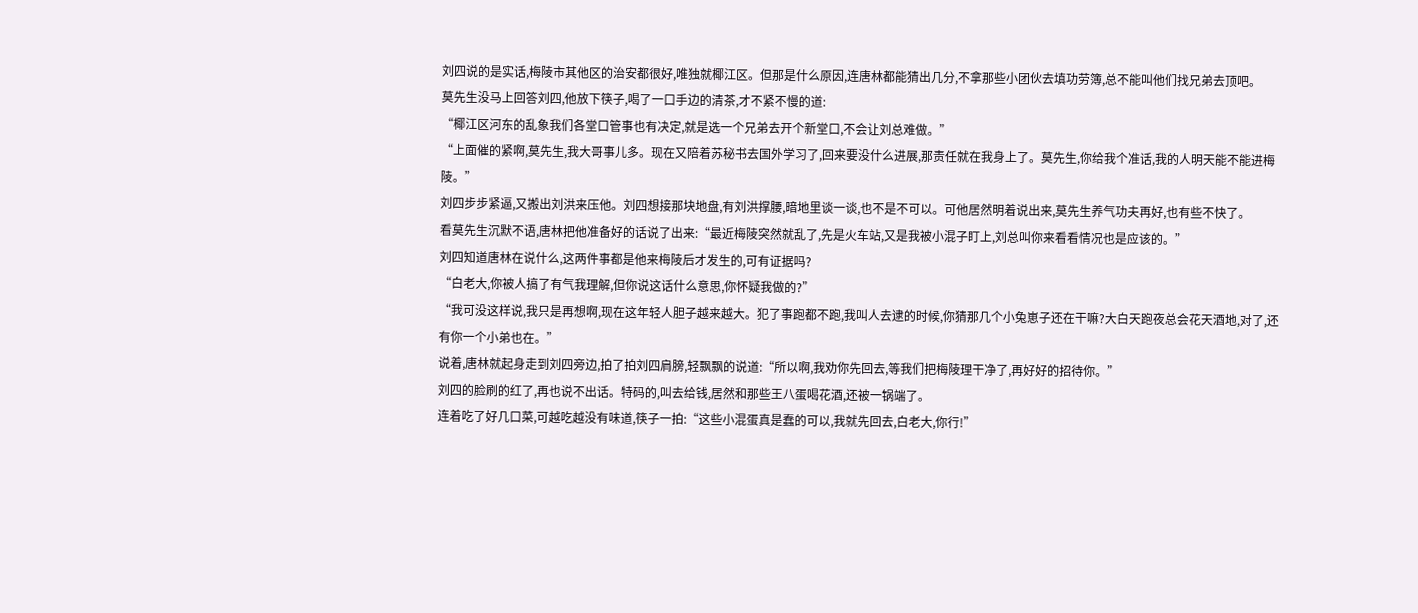刘四说的是实话,梅陵市其他区的治安都很好,唯独就椰江区。但那是什么原因,连唐林都能猜出几分,不拿那些小团伙去填功劳簿,总不能叫他们找兄弟去顶吧。
莫先生没马上回答刘四,他放下筷子,喝了一口手边的清茶,才不紧不慢的道:
“椰江区河东的乱象我们各堂口管事也有决定,就是选一个兄弟去开个新堂口,不会让刘总难做。”
“上面催的紧啊,莫先生,我大哥事儿多。现在又陪着苏秘书去国外学习了,回来要没什么进展,那责任就在我身上了。莫先生,你给我个准话,我的人明天能不能进梅陵。”
刘四步步紧逼,又搬出刘洪来压他。刘四想接那块地盘,有刘洪撑腰,暗地里谈一谈,也不是不可以。可他居然明着说出来,莫先生养气功夫再好,也有些不快了。
看莫先生沉默不语,唐林把他准备好的话说了出来:“最近梅陵突然就乱了,先是火车站,又是我被小混子盯上,刘总叫你来看看情况也是应该的。”
刘四知道唐林在说什么,这两件事都是他来梅陵后才发生的,可有证据吗?
“白老大,你被人搞了有气我理解,但你说这话什么意思,你怀疑我做的?”
“我可没这样说,我只是再想啊,现在这年轻人胆子越来越大。犯了事跑都不跑,我叫人去逮的时候,你猜那几个小兔崽子还在干嘛?大白天跑夜总会花天酒地,对了,还有你一个小弟也在。”
说着,唐林就起身走到刘四旁边,拍了拍刘四肩膀,轻飘飘的说道:“所以啊,我劝你先回去,等我们把梅陵理干净了,再好好的招待你。”
刘四的脸刷的红了,再也说不出话。特码的,叫去给钱,居然和那些王八蛋喝花酒,还被一锅端了。
连着吃了好几口菜,可越吃越没有味道,筷子一拍:“这些小混蛋真是蠢的可以,我就先回去,白老大,你行!”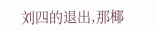刘四的退出,那椰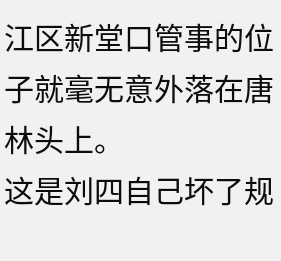江区新堂口管事的位子就毫无意外落在唐林头上。
这是刘四自己坏了规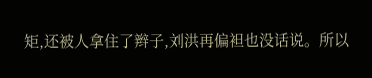矩,还被人拿住了辫子,刘洪再偏袒也没话说。所以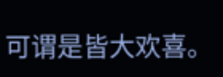可谓是皆大欢喜。